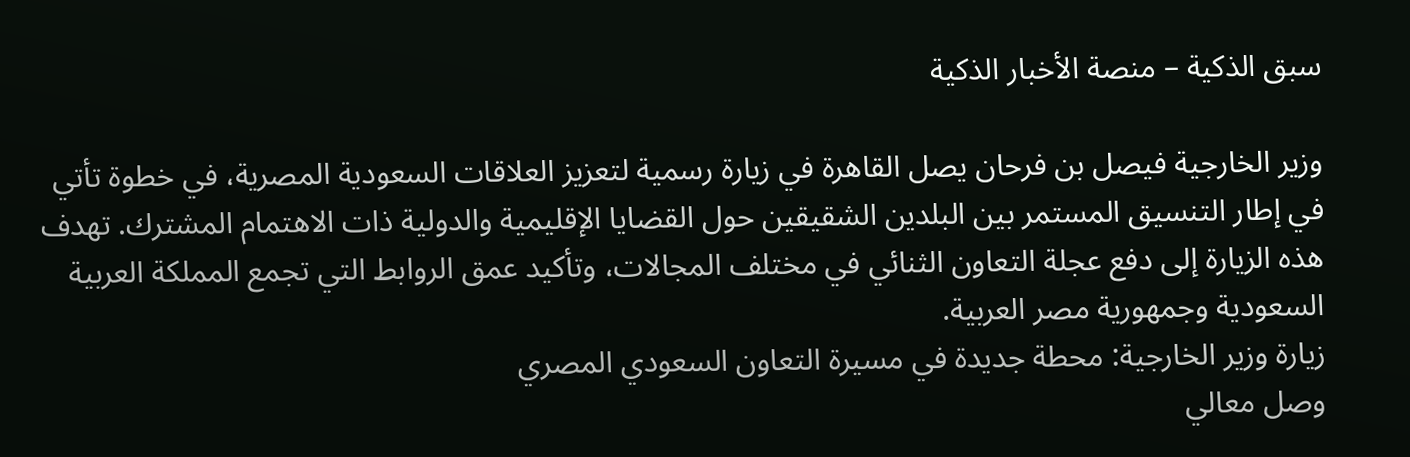سبق الذكية – منصة الأخبار الذكية

وزير الخارجية فيصل بن فرحان يصل القاهرة في زيارة رسمية لتعزيز العلاقات السعودية المصرية، في خطوة تأتي في إطار التنسيق المستمر بين البلدين الشقيقين حول القضايا الإقليمية والدولية ذات الاهتمام المشترك. تهدف هذه الزيارة إلى دفع عجلة التعاون الثنائي في مختلف المجالات، وتأكيد عمق الروابط التي تجمع المملكة العربية السعودية وجمهورية مصر العربية.
زيارة وزير الخارجية: محطة جديدة في مسيرة التعاون السعودي المصري
وصل معالي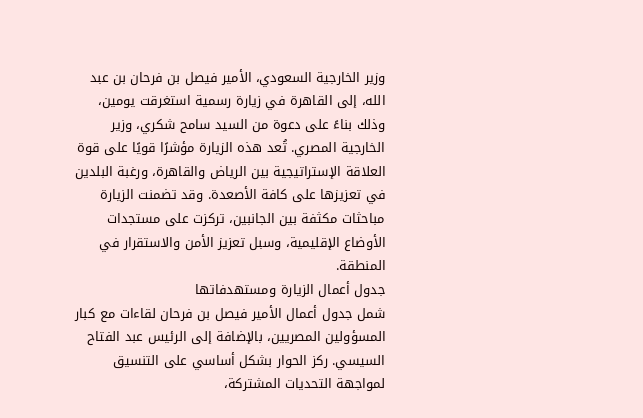وزير الخارجية السعودي، الأمير فيصل بن فرحان بن عبد الله، إلى القاهرة في زيارة رسمية استغرقت يومين، وذلك بناءً على دعوة من السيد سامح شكري، وزير الخارجية المصري. تُعد هذه الزيارة مؤشرًا قويًا على قوة العلاقة الإستراتيجية بين الرياض والقاهرة، ورغبة البلدين في تعزيزها على كافة الأصعدة. وقد تضمنت الزيارة مباحثات مكثفة بين الجانبين، تركزت على مستجدات الأوضاع الإقليمية، وسبل تعزيز الأمن والاستقرار في المنطقة.
جدول أعمال الزيارة ومستهدفاتها
شمل جدول أعمال الأمير فيصل بن فرحان لقاءات مع كبار المسؤولين المصريين، بالإضافة إلى الرئيس عبد الفتاح السيسي. ركز الحوار بشكل أساسي على التنسيق لمواجهة التحديات المشتركة،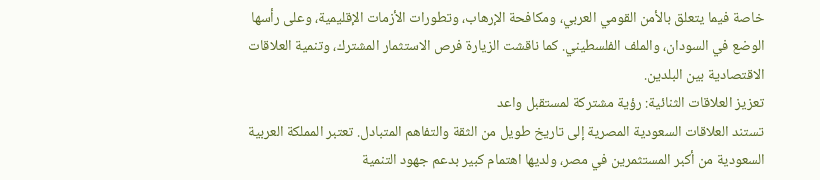خاصة فيما يتعلق بالأمن القومي العربي، ومكافحة الإرهاب، وتطورات الأزمات الإقليمية، وعلى رأسها الوضع في السودان، والملف الفلسطيني. كما ناقشت الزيارة فرص الاستثمار المشترك، وتنمية العلاقات الاقتصادية بين البلدين.
تعزيز العلاقات الثنائية: رؤية مشتركة لمستقبل واعد
تستند العلاقات السعودية المصرية إلى تاريخ طويل من الثقة والتفاهم المتبادل. تعتبر المملكة العربية السعودية من أكبر المستثمرين في مصر، ولديها اهتمام كبير بدعم جهود التنمية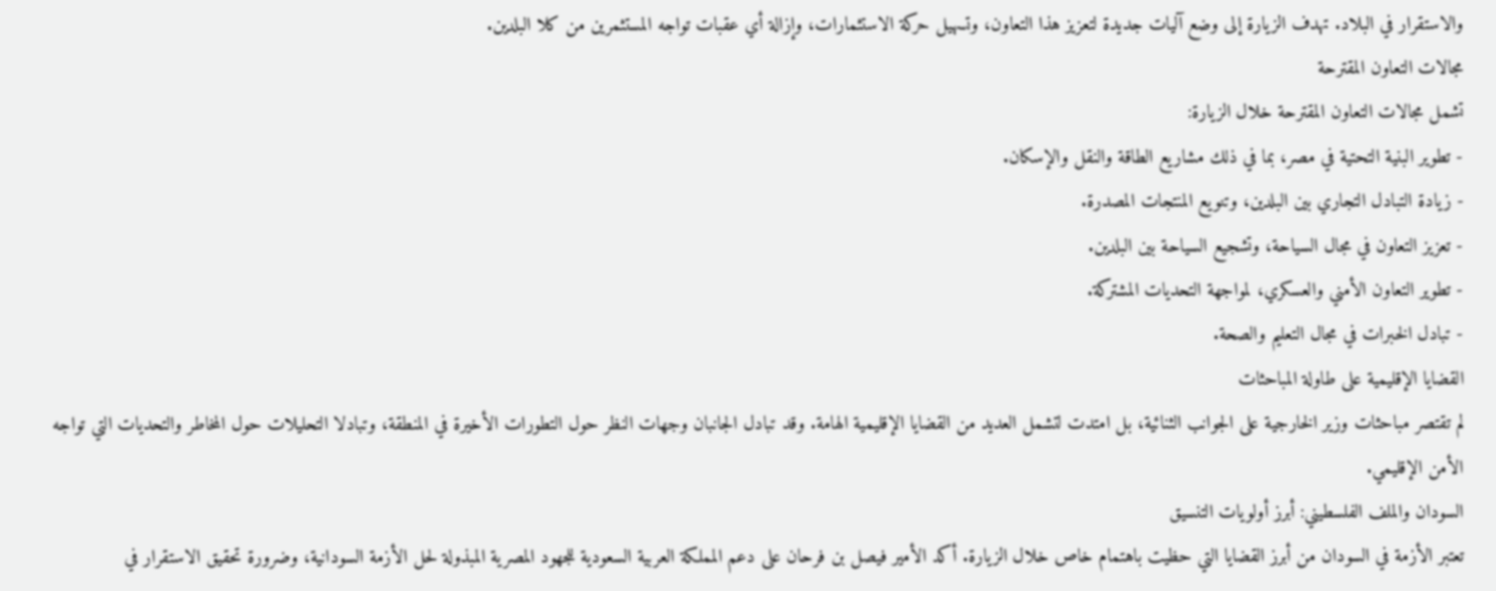والاستقرار في البلاد. تهدف الزيارة إلى وضع آليات جديدة لتعزيز هذا التعاون، وتسهيل حركة الاستثمارات، وإزالة أي عقبات تواجه المستثمرين من كلا البلدين.
مجالات التعاون المقترحة
تشمل مجالات التعاون المقترحة خلال الزيارة:
- تطوير البنية التحتية في مصر، بما في ذلك مشاريع الطاقة والنقل والإسكان.
- زيادة التبادل التجاري بين البلدين، وتنويع المنتجات المصدرة.
- تعزيز التعاون في مجال السياحة، وتشجيع السياحة بين البلدين.
- تطوير التعاون الأمني والعسكري، لمواجهة التحديات المشتركة.
- تبادل الخبرات في مجال التعليم والصحة.
القضايا الإقليمية على طاولة المباحثات
لم تقتصر مباحثات وزير الخارجية على الجوانب الثنائية، بل امتدت لتشمل العديد من القضايا الإقليمية الهامة. وقد تبادل الجانبان وجهات النظر حول التطورات الأخيرة في المنطقة، وتبادلا التحليلات حول المخاطر والتحديات التي تواجه الأمن الإقليمي.
السودان والملف الفلسطيني: أبرز أولويات التنسيق
تعتبر الأزمة في السودان من أبرز القضايا التي حظيت باهتمام خاص خلال الزيارة. أكد الأمير فيصل بن فرحان على دعم المملكة العربية السعودية للجهود المصرية المبذولة لحل الأزمة السودانية، وضرورة تحقيق الاستقرار في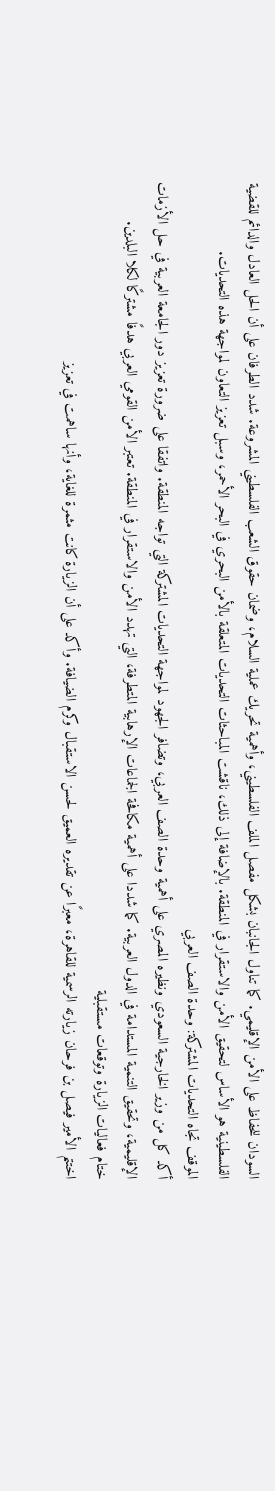السودان للحفاظ على الأمن الإقليمي. كما تناول الجانبان بشكل مفصل الملف الفلسطيني، وأهمية تحريك عملية السلام، وضمان حقوق الشعب الفلسطيني المشروعة. شدد الطرفان على أن الحل العادل والدائم للقضية الفلسطينية هو الأساس لتحقيق الأمن والاستقرار في المنطقة. بالإضافة إلى ذلك، ناقشت المباحثات التحديات المتعلقة بالأمن البحري في البحر الأحمر، وسبل تعزيز التعاون لمواجهة هذه التحديات.
الموقف تجاه التحديات المشتركة: وحدة الصف العربي
أكد كل من وزير الخارجية السعودي ونظيره المصري على أهمية وحدة الصف العربي، وتضافر الجهود لمواجهة التحديات المشتركة التي تواجه المنطقة. واتفقا على ضرورة تعزيز دور الجامعة العربية في حل الأزمات الإقليمية، وتحقيق التنمية المستدامة في الدول العربية. كما شددا على أهمية مكافحة الجماعات الإرهابية المتطرفة، التي تهدد الأمن والاستقرار في المنطقة. تعتبر الأمن القومي العربي هدفًا مشتركًا لكلا البلدين.
ختام فعاليات الزيارة وتوقعات مستقبلية
اختتم الأمير فيصل بن فرحان زيارته الرسمية للقاهرة، معبرًا عن تقديره العميق لحسن الاستقبال وكرم الضيافة. وأكد على أن الزيارة كانت مثمرة للغاية، وأنها ساهمت في تعزيز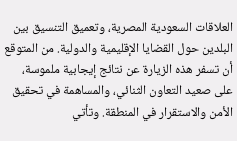العلاقات السعودية المصرية، وتعميق التنسيق بين البلدين حول القضايا الإقليمية والدولية. من المتوقع أن تسفر هذه الزيارة عن نتائج إيجابية ملموسة، على صعيد التعاون الثنائي، والمساهمة في تحقيق الأمن والاستقرار في المنطقة. وتأتي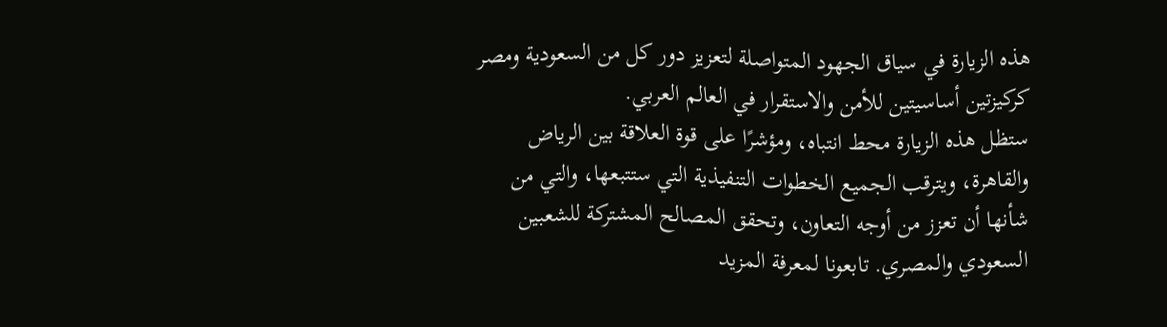هذه الزيارة في سياق الجهود المتواصلة لتعزيز دور كل من السعودية ومصر كركيزتين أساسيتين للأمن والاستقرار في العالم العربي.
ستظل هذه الزيارة محط انتباه، ومؤشرًا على قوة العلاقة بين الرياض والقاهرة، ويترقب الجميع الخطوات التنفيذية التي ستتبعها، والتي من شأنها أن تعزز من أوجه التعاون، وتحقق المصالح المشتركة للشعبين السعودي والمصري. تابعونا لمعرفة المزيد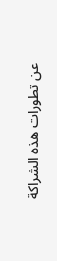عن تطورات هذه الشراكة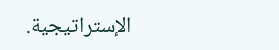الإستراتيجية.